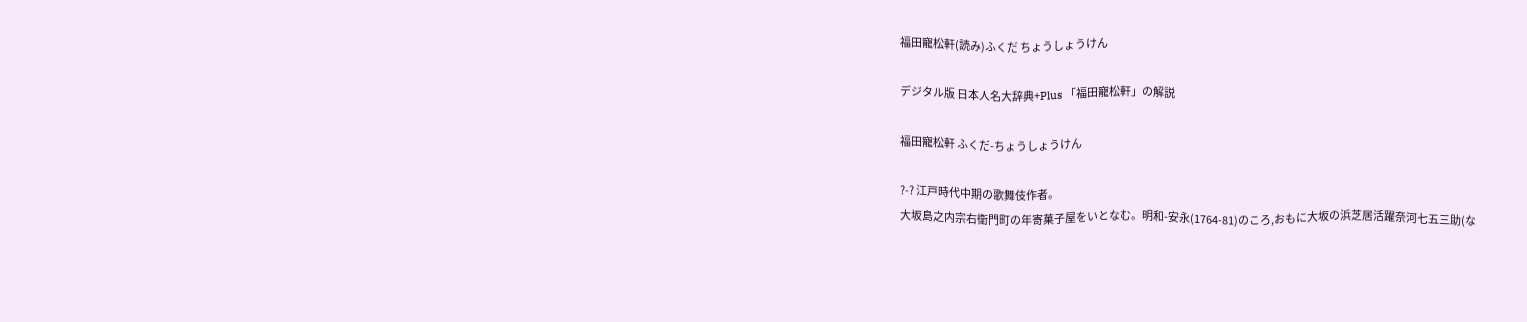福田寵松軒(読み)ふくだ ちょうしょうけん

デジタル版 日本人名大辞典+Plus 「福田寵松軒」の解説

福田寵松軒 ふくだ-ちょうしょうけん

?-? 江戸時代中期の歌舞伎作者。
大坂島之内宗右衛門町の年寄菓子屋をいとなむ。明和-安永(1764-81)のころ,おもに大坂の浜芝居活躍奈河七五三助(な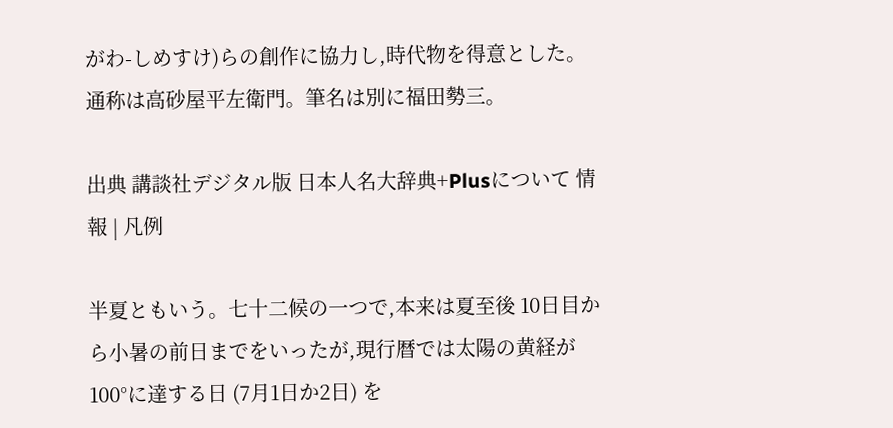がわ-しめすけ)らの創作に協力し,時代物を得意とした。通称は高砂屋平左衛門。筆名は別に福田勢三。

出典 講談社デジタル版 日本人名大辞典+Plusについて 情報 | 凡例

半夏ともいう。七十二候の一つで,本来は夏至後 10日目から小暑の前日までをいったが,現行暦では太陽の黄経が 100°に達する日 (7月1日か2日) を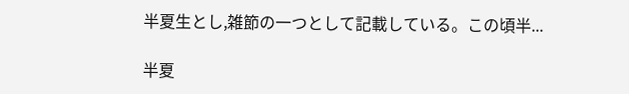半夏生とし,雑節の一つとして記載している。この頃半...

半夏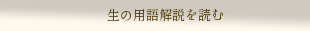生の用語解説を読む